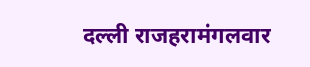दल्ली राजहरामंगलवार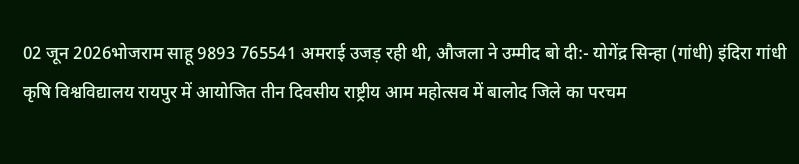02 जून 2026भोजराम साहू 9893 765541 अमराई उजड़ रही थी, औजला ने उम्मीद बो दी:- योगेंद्र सिन्हा (गांधी) इंदिरा गांधी कृषि विश्वविद्यालय रायपुर में आयोजित तीन दिवसीय राष्ट्रीय आम महोत्सव में बालोद जिले का परचम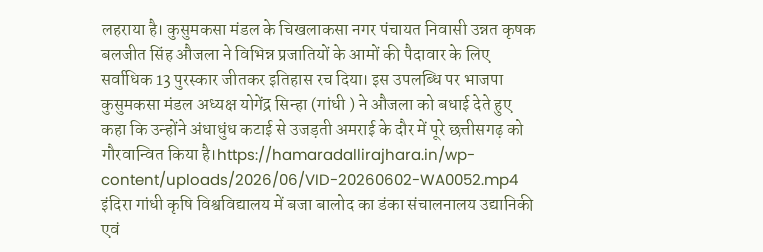लहराया है। कुसुमकसा मंडल के चिखलाकसा नगर पंचायत निवासी उन्नत कृषक बलजीत सिंह औजला ने विभिन्न प्रजातियों के आमों की पैदावार के लिए सर्वाधिक 13 पुरस्कार जीतकर इतिहास रच दिया। इस उपलब्धि पर भाजपा कुसुमकसा मंडल अध्यक्ष योगेंद्र सिन्हा (गांधी ) ने औजला को बधाई देते हुए कहा कि उन्होंने अंधाधुंध कटाई से उजड़ती अमराई के दौर में पूरे छत्तीसगढ़ को गौरवान्वित किया है।https://hamaradallirajhara.in/wp-content/uploads/2026/06/VID-20260602-WA0052.mp4 इंदिरा गांधी कृषि विश्वविद्यालय में बजा बालोद का डंका संचालनालय उद्यानिकी एवं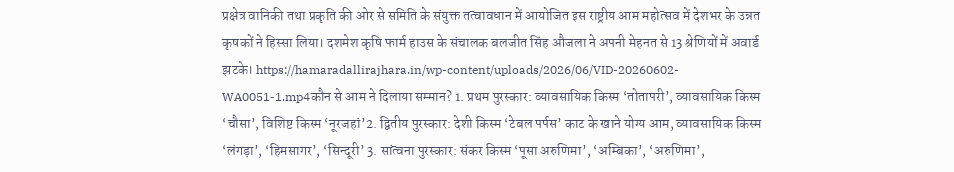प्रक्षेत्र वानिकी तथा प्रकृति की ओर से समिति के संयुक्त तत्वावधान में आयोजित इस राष्ट्रीय आम महोत्सव में देशभर के उन्नत कृषकों ने हिस्सा लिया। दशमेश कृषि फार्म हाउस के संचालक बलजीत सिंह औजला ने अपनी मेहनत से 13 श्रेणियों में अवार्ड झटके। https://hamaradallirajhara.in/wp-content/uploads/2026/06/VID-20260602-WA0051-1.mp4कौन से आम ने दिलाया सम्मान? 1. प्रथम पुरस्कार: व्यावसायिक किस्म ‘तोतापरी’, व्यावसायिक किस्म ‘चौसा’, विशिष्ट किस्म ‘नूरजहां’2. द्वितीय पुरस्कार: देशी किस्म ‘टेबल पर्पस’ काट के खाने योग्य आम, व्यावसायिक किस्म ‘लंगड़ा’, ‘हिमसागर’, ‘सिन्दूरी’ 3. सांत्वना पुरस्कार: संकर किस्म ‘पूसा अरुणिमा’, ‘अम्बिका’, ‘अरुणिमा’,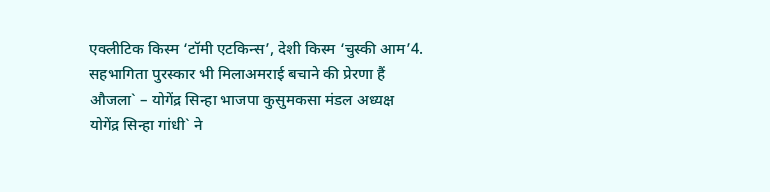एक्लीटिक किस्म ‘टॉमी एटकिन्स’, देशी किस्म ‘चुस्की आम’4. सहभागिता पुरस्कार भी मिलाअमराई बचाने की प्रेरणा हैं औजला` – योगेंद्र सिन्हा भाजपा कुसुमकसा मंडल अध्यक्ष योगेंद्र सिन्हा गांधी` ने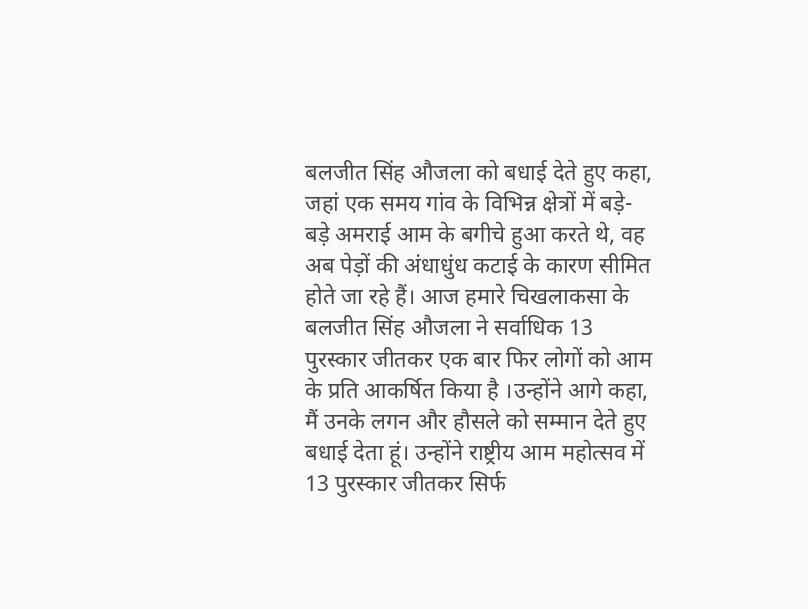बलजीत सिंह औजला को बधाई देते हुए कहा, जहां एक समय गांव के विभिन्न क्षेत्रों में बड़े-बड़े अमराई आम के बगीचे हुआ करते थे, वह अब पेड़ों की अंधाधुंध कटाई के कारण सीमित होते जा रहे हैं। आज हमारे चिखलाकसा के बलजीत सिंह औजला ने सर्वाधिक 13 पुरस्कार जीतकर एक बार फिर लोगों को आम के प्रति आकर्षित किया है ।उन्होंने आगे कहा, मैं उनके लगन और हौसले को सम्मान देते हुए बधाई देता हूं। उन्होंने राष्ट्रीय आम महोत्सव में 13 पुरस्कार जीतकर सिर्फ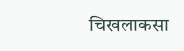चिखलाकसा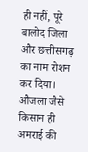ही नहीं, पूरे बालोद जिला और छत्तीसगढ़ का नाम रोशन कर दिया। औजला जैसे किसान ही अमराई की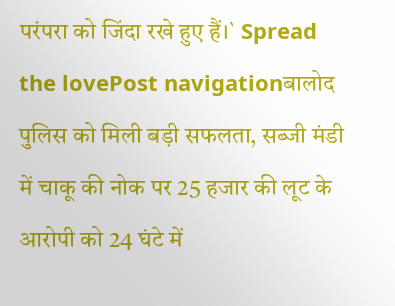परंपरा को जिंदा रखे हुए हैं।` Spread the lovePost navigationबालोद पुलिस को मिली बड़ी सफलता, सब्जी मंडी में चाकू की नोक पर 25 हजार की लूट के आरोपी को 24 घंटे में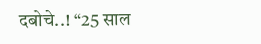दबोचे..! “25 साल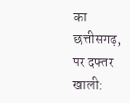का छत्तीसगढ़, पर दफ्तर खाली: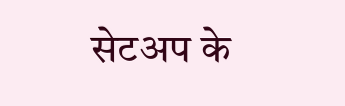सेटअप के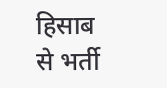हिसाब से भर्ती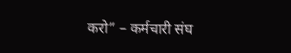करो” – कर्मचारी संघ